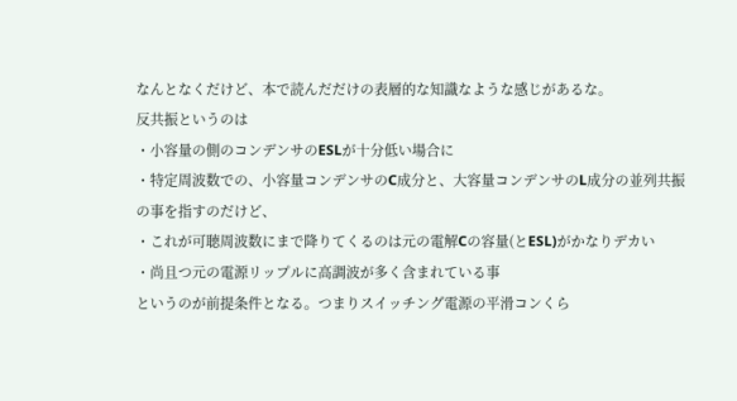なんとなくだけど、本で読んだだけの表層的な知識なような感じがあるな。
反共振というのは
・小容量の側のコンデンサのESLが十分低い場合に
・特定周波数での、小容量コンデンサのC成分と、大容量コンデンサのL成分の並列共振
の事を指すのだけど、
・これが可聴周波数にまで降りてくるのは元の電解Cの容量(とESL)がかなりデカい
・尚且つ元の電源リップルに高調波が多く含まれている事
というのが前提条件となる。つまりスイッチング電源の平滑コンくら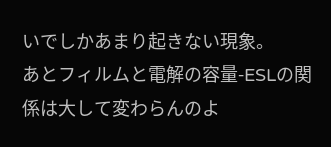いでしかあまり起きない現象。
あとフィルムと電解の容量-ESLの関係は大して変わらんのよ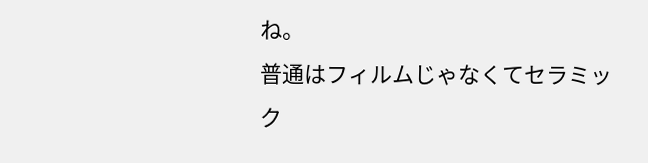ね。
普通はフィルムじゃなくてセラミック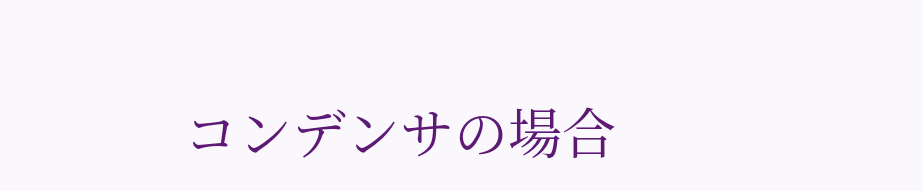コンデンサの場合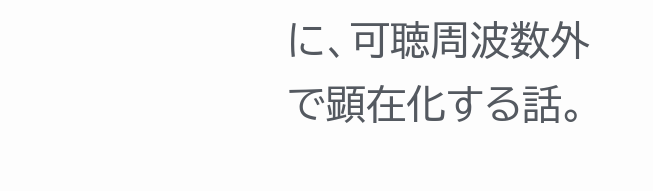に、可聴周波数外で顕在化する話。